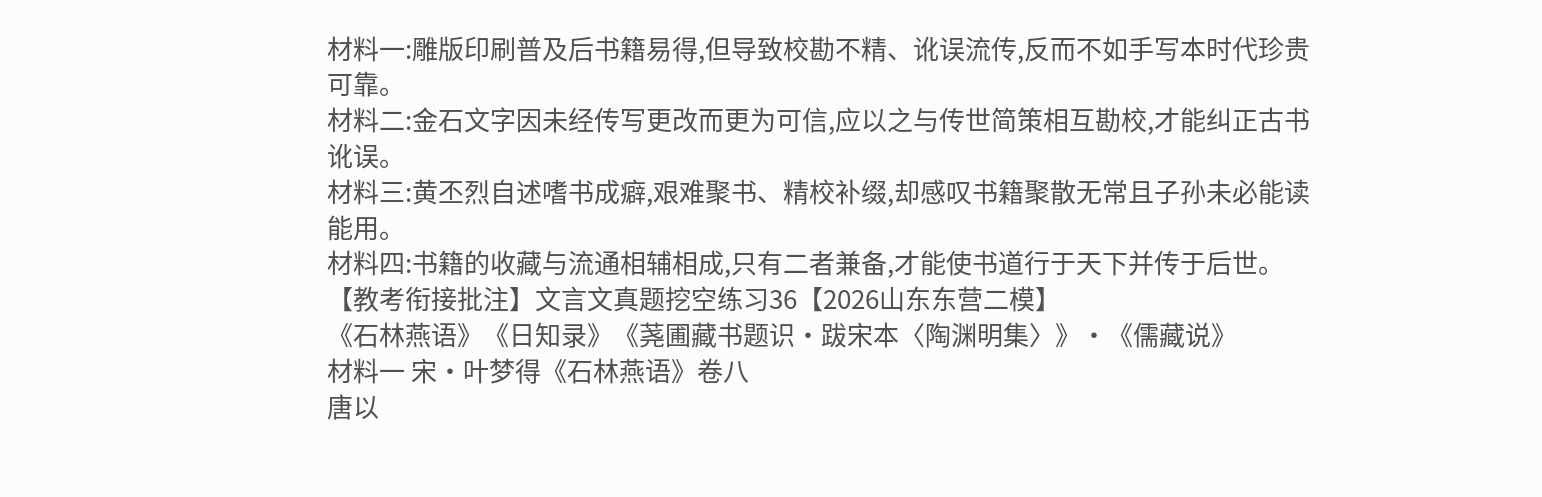材料一:雕版印刷普及后书籍易得,但导致校勘不精、讹误流传,反而不如手写本时代珍贵可靠。
材料二:金石文字因未经传写更改而更为可信,应以之与传世简策相互勘校,才能纠正古书讹误。
材料三:黄丕烈自述嗜书成癖,艰难聚书、精校补缀,却感叹书籍聚散无常且子孙未必能读能用。
材料四:书籍的收藏与流通相辅相成,只有二者兼备,才能使书道行于天下并传于后世。
【教考衔接批注】文言文真题挖空练习36【2026山东东营二模】
《石林燕语》《日知录》《荛圃藏书题识·跋宋本〈陶渊明集〉》·《儒藏说》
材料一 宋·叶梦得《石林燕语》卷八
唐以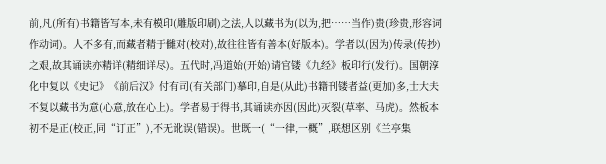前,凡(所有)书籍皆写本,未有模印(雕版印刷)之法,人以藏书为(以为,把……当作)贵(珍贵,形容词作动词)。人不多有,而藏者精于雠对(校对),故往往皆有善本(好版本)。学者以(因为)传录(传抄)之艰,故其诵读亦精详(精细详尽)。五代时,冯道始(开始)请官镂《九经》板印行(发行)。国朝淳化中复以《史记》《前后汉》付有司(有关部门)摹印,自是(从此)书籍刊镂者益(更加)多,士大夫不复以藏书为意(心意,放在心上)。学者易于得书,其诵读亦因(因此)灭裂(草率、马虎)。然板本初不是正(校正,同“订正”),不无讹误(错误)。世既一(“一律,一概”,联想区别《兰亭集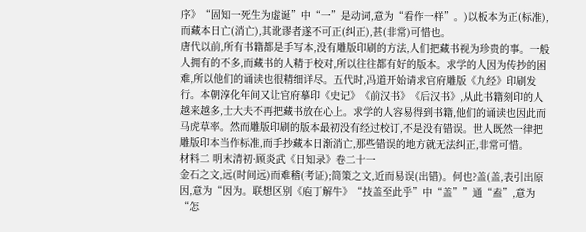序》“固知一死生为虚诞”中“一”是动词,意为“看作一样”。)以板本为正(标准),而藏本日亡(消亡),其讹谬者遂不可正(纠正),甚(非常)可惜也。
唐代以前,所有书籍都是手写本,没有雕版印刷的方法,人们把藏书视为珍贵的事。一般人拥有的不多,而藏书的人精于校对,所以往往都有好的版本。求学的人因为传抄的困难,所以他们的诵读也很精细详尽。五代时,冯道开始请求官府雕版《九经》印刷发行。本朝淳化年间又让官府摹印《史记》《前汉书》《后汉书》,从此书籍刻印的人越来越多,士大夫不再把藏书放在心上。求学的人容易得到书籍,他们的诵读也因此而马虎草率。然而雕版印刷的版本最初没有经过校订,不是没有错误。世人既然一律把雕版印本当作标准,而手抄藏本日渐消亡,那些错误的地方就无法纠正,非常可惜。
材料二 明末清初·顾炎武《日知录》卷二十一
金石之文,远(时间远)而难稽(考证);简策之文,近而易误(出错)。何也?盖(盖,表引出原因,意为“因为。联想区别《庖丁解牛》“技盖至此乎”中“盖””通“盍”,意为“怎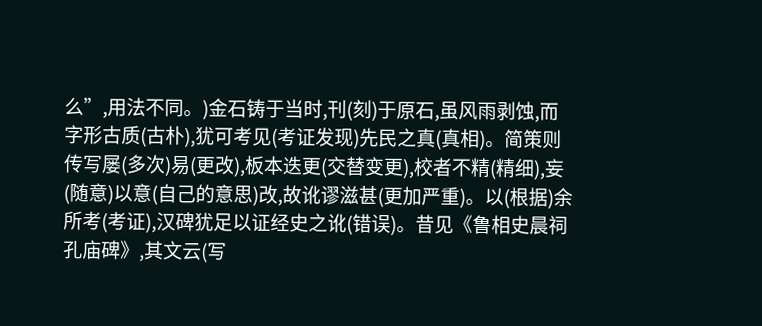么”,用法不同。)金石铸于当时,刊(刻)于原石,虽风雨剥蚀,而字形古质(古朴),犹可考见(考证发现)先民之真(真相)。简策则传写屡(多次)易(更改),板本迭更(交替变更),校者不精(精细),妄(随意)以意(自己的意思)改,故讹谬滋甚(更加严重)。以(根据)余所考(考证),汉碑犹足以证经史之讹(错误)。昔见《鲁相史晨祠孔庙碑》,其文云(写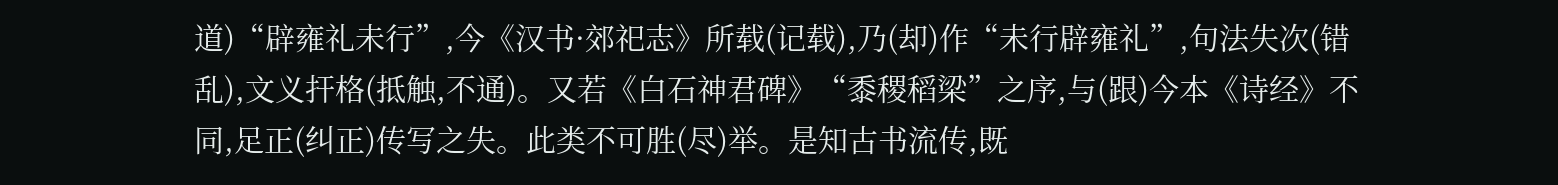道)“辟雍礼未行”,今《汉书·郊祀志》所载(记载),乃(却)作“未行辟雍礼”,句法失次(错乱),文义扞格(抵触,不通)。又若《白石神君碑》“黍稷稻梁”之序,与(跟)今本《诗经》不同,足正(纠正)传写之失。此类不可胜(尽)举。是知古书流传,既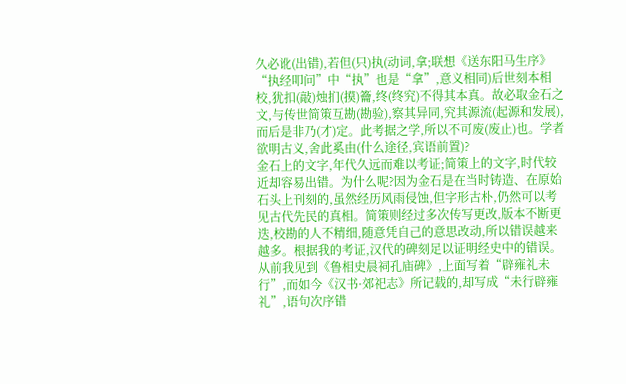久必讹(出错),若但(只)执(动词,拿;联想《送东阳马生序》“执经叩问”中“执”也是“拿”,意义相同)后世刻本相校,犹扣(敲)烛扪(摸)籥,终(终究)不得其本真。故必取金石之文,与传世简策互勘(勘验),察其异同,究其源流(起源和发展),而后是非乃(才)定。此考据之学,所以不可废(废止)也。学者欲明古义,舍此奚由(什么途径,宾语前置)?
金石上的文字,年代久远而难以考证;简策上的文字,时代较近却容易出错。为什么呢?因为金石是在当时铸造、在原始石头上刊刻的,虽然经历风雨侵蚀,但字形古朴,仍然可以考见古代先民的真相。简策则经过多次传写更改,版本不断更迭,校勘的人不精细,随意凭自己的意思改动,所以错误越来越多。根据我的考证,汉代的碑刻足以证明经史中的错误。从前我见到《鲁相史晨祠孔庙碑》,上面写着“辟雍礼未行”,而如今《汉书·郊祀志》所记载的,却写成“未行辟雍礼”,语句次序错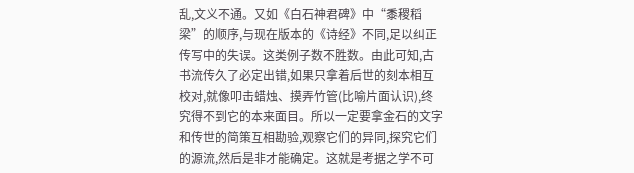乱,文义不通。又如《白石神君碑》中“黍稷稻梁”的顺序,与现在版本的《诗经》不同,足以纠正传写中的失误。这类例子数不胜数。由此可知,古书流传久了必定出错,如果只拿着后世的刻本相互校对,就像叩击蜡烛、摸弄竹管(比喻片面认识),终究得不到它的本来面目。所以一定要拿金石的文字和传世的简策互相勘验,观察它们的异同,探究它们的源流,然后是非才能确定。这就是考据之学不可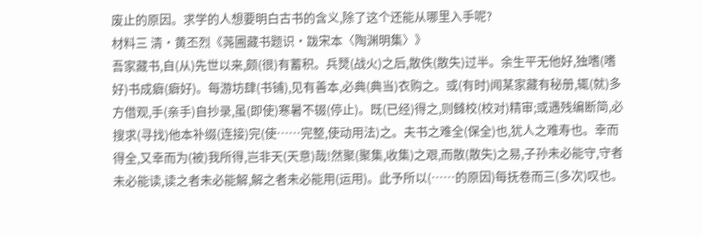废止的原因。求学的人想要明白古书的含义,除了这个还能从哪里入手呢?
材料三 清·黄丕烈《荛圃藏书题识·跋宋本〈陶渊明集〉》
吾家藏书,自(从)先世以来,颇(很)有蓄积。兵燹(战火)之后,散佚(散失)过半。余生平无他好,独嗜(嗜好)书成癖(癖好)。每游坊肆(书铺),见有善本,必典(典当)衣购之。或(有时)闻某家藏有秘册,辄(就)多方借观,手(亲手)自抄录,虽(即使)寒暑不辍(停止)。既(已经)得之,则雠校(校对)精审;或遇残编断简,必搜求(寻找)他本补缀(连接)完(使……完整,使动用法)之。夫书之难全(保全)也,犹人之难寿也。幸而得全,又幸而为(被)我所得,岂非天(天意)哉!然聚(聚集,收集)之艰,而散(散失)之易,子孙未必能守,守者未必能读,读之者未必能解,解之者未必能用(运用)。此予所以(……的原因)每抚卷而三(多次)叹也。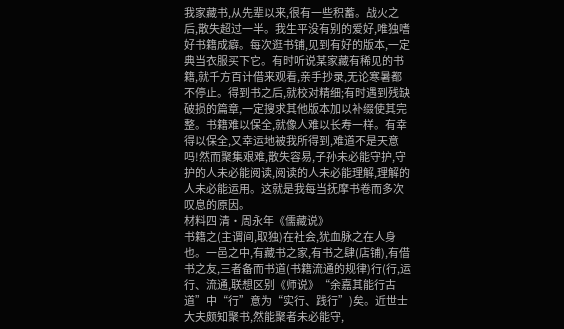我家藏书,从先辈以来,很有一些积蓄。战火之后,散失超过一半。我生平没有别的爱好,唯独嗜好书籍成癖。每次逛书铺,见到有好的版本,一定典当衣服买下它。有时听说某家藏有稀见的书籍,就千方百计借来观看,亲手抄录,无论寒暑都不停止。得到书之后,就校对精细;有时遇到残缺破损的篇章,一定搜求其他版本加以补缀使其完整。书籍难以保全,就像人难以长寿一样。有幸得以保全,又幸运地被我所得到,难道不是天意吗!然而聚集艰难,散失容易,子孙未必能守护,守护的人未必能阅读,阅读的人未必能理解,理解的人未必能运用。这就是我每当抚摩书卷而多次叹息的原因。
材料四 清·周永年《儒藏说》
书籍之(主谓间,取独)在社会,犹血脉之在人身也。一邑之中,有藏书之家,有书之肆(店铺),有借书之友,三者备而书道(书籍流通的规律)行(行,运行、流通,联想区别《师说》“余嘉其能行古道”中“行”意为“实行、践行”)矣。近世士大夫颇知聚书,然能聚者未必能守,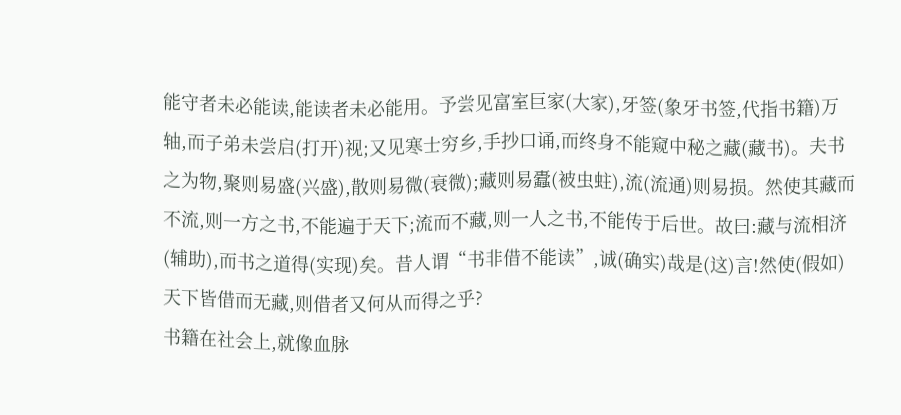能守者未必能读,能读者未必能用。予尝见富室巨家(大家),牙签(象牙书签,代指书籍)万轴,而子弟未尝启(打开)视;又见寒士穷乡,手抄口诵,而终身不能窥中秘之藏(藏书)。夫书之为物,聚则易盛(兴盛),散则易微(衰微);藏则易蠹(被虫蛀),流(流通)则易损。然使其藏而不流,则一方之书,不能遍于天下;流而不藏,则一人之书,不能传于后世。故曰:藏与流相济(辅助),而书之道得(实现)矣。昔人谓“书非借不能读”,诚(确实)哉是(这)言!然使(假如)天下皆借而无藏,则借者又何从而得之乎?
书籍在社会上,就像血脉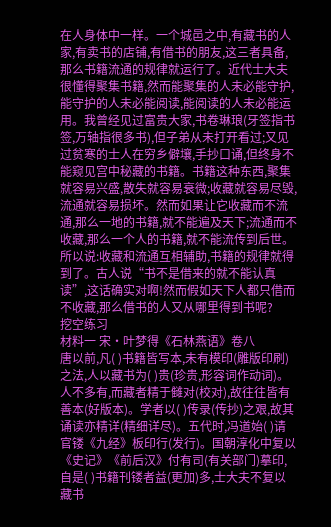在人身体中一样。一个城邑之中,有藏书的人家,有卖书的店铺,有借书的朋友,这三者具备,那么书籍流通的规律就运行了。近代士大夫很懂得聚集书籍,然而能聚集的人未必能守护,能守护的人未必能阅读,能阅读的人未必能运用。我曾经见过富贵大家,书卷琳琅(牙签指书签,万轴指很多书),但子弟从未打开看过;又见过贫寒的士人在穷乡僻壤,手抄口诵,但终身不能窥见宫中秘藏的书籍。书籍这种东西,聚集就容易兴盛,散失就容易衰微;收藏就容易尽毁,流通就容易损坏。然而如果让它收藏而不流通,那么一地的书籍,就不能遍及天下;流通而不收藏,那么一个人的书籍,就不能流传到后世。所以说:收藏和流通互相辅助,书籍的规律就得到了。古人说“书不是借来的就不能认真读”,这话确实对啊!然而假如天下人都只借而不收藏,那么借书的人又从哪里得到书呢?
挖空练习
材料一 宋·叶梦得《石林燕语》卷八
唐以前,凡( )书籍皆写本,未有模印(雕版印刷)之法,人以藏书为( )贵(珍贵,形容词作动词)。人不多有,而藏者精于雠对(校对),故往往皆有善本(好版本)。学者以( )传录(传抄)之艰,故其诵读亦精详(精细详尽)。五代时,冯道始( )请官镂《九经》板印行(发行)。国朝淳化中复以《史记》《前后汉》付有司(有关部门)摹印,自是( )书籍刊镂者益(更加)多,士大夫不复以藏书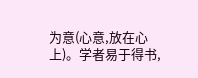为意(心意,放在心上)。学者易于得书,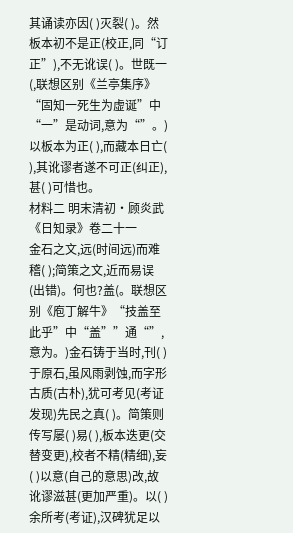其诵读亦因( )灭裂( )。然板本初不是正(校正,同“订正”),不无讹误( )。世既一(,联想区别《兰亭集序》“固知一死生为虚诞”中“一”是动词,意为“”。)以板本为正( ),而藏本日亡( ),其讹谬者遂不可正(纠正),甚( )可惜也。
材料二 明末清初·顾炎武《日知录》卷二十一
金石之文,远(时间远)而难稽( );简策之文,近而易误(出错)。何也?盖(。联想区别《庖丁解牛》“技盖至此乎”中“盖””通“”,意为。)金石铸于当时,刊( )于原石,虽风雨剥蚀,而字形古质(古朴),犹可考见(考证发现)先民之真( )。简策则传写屡( )易( ),板本迭更(交替变更),校者不精(精细),妄( )以意(自己的意思)改,故讹谬滋甚(更加严重)。以( )余所考(考证),汉碑犹足以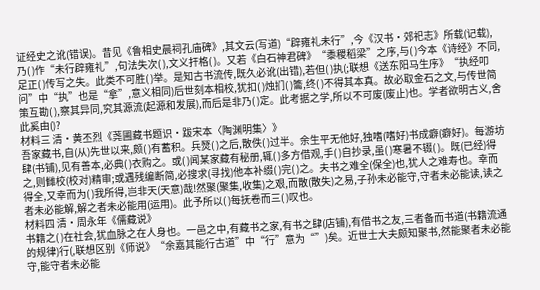证经史之讹(错误)。昔见《鲁相史晨祠孔庙碑》,其文云(写道)“辟雍礼未行”,今《汉书·郊祀志》所载(记载),乃( )作“未行辟雍礼”,句法失次( ),文义扞格( )。又若《白石神君碑》“黍稷稻梁”之序,与( )今本《诗经》不同,足正( )传写之失。此类不可胜( )举。是知古书流传,既久必讹(出错),若但( )执(;联想《送东阳马生序》“执经叩问”中“执”也是“拿”,意义相同)后世刻本相校,犹扣( )烛扪( )籥,终( )不得其本真。故必取金石之文,与传世简策互勘( ),察其异同,究其源流(起源和发展),而后是非乃( )定。此考据之学,所以不可废(废止)也。学者欲明古义,舍此奚由()?
材料三 清·黄丕烈《荛圃藏书题识·跋宋本〈陶渊明集〉》
吾家藏书,自(从)先世以来,颇( )有蓄积。兵燹( )之后,散佚( )过半。余生平无他好,独嗜(嗜好)书成癖(癖好)。每游坊肆(书铺),见有善本,必典( )衣购之。或( )闻某家藏有秘册,辄( )多方借观,手( )自抄录,虽( )寒暑不辍( )。既(已经)得之,则雠校(校对)精审;或遇残编断简,必搜求(寻找)他本补缀( )完( )之。夫书之难全(保全)也,犹人之难寿也。幸而得全,又幸而为( )我所得,岂非天(天意)哉!然聚(聚集,收集)之艰,而散(散失)之易,子孙未必能守,守者未必能读,读之者未必能解,解之者未必能用(运用)。此予所以( )每抚卷而三( )叹也。
材料四 清·周永年《儒藏说》
书籍之( )在社会,犹血脉之在人身也。一邑之中,有藏书之家,有书之肆(店铺),有借书之友,三者备而书道(书籍流通的规律)行(,联想区别《师说》“余嘉其能行古道”中“行”意为“”)矣。近世士大夫颇知聚书,然能聚者未必能守,能守者未必能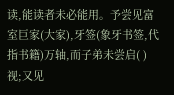读,能读者未必能用。予尝见富室巨家(大家),牙签(象牙书签,代指书籍)万轴,而子弟未尝启( )视;又见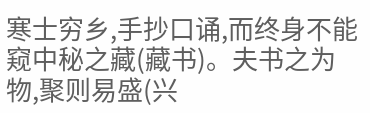寒士穷乡,手抄口诵,而终身不能窥中秘之藏(藏书)。夫书之为物,聚则易盛(兴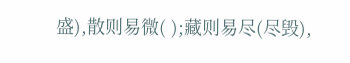盛),散则易微( );藏则易尽(尽毁),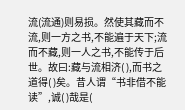流(流通)则易损。然使其藏而不流,则一方之书,不能遍于天下;流而不藏,则一人之书,不能传于后世。故曰:藏与流相济( ),而书之道得( )矣。昔人谓“书非借不能读”,诚( )哉是(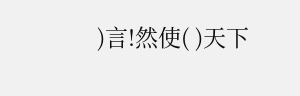)言!然使( )天下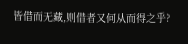皆借而无藏,则借者又何从而得之乎?